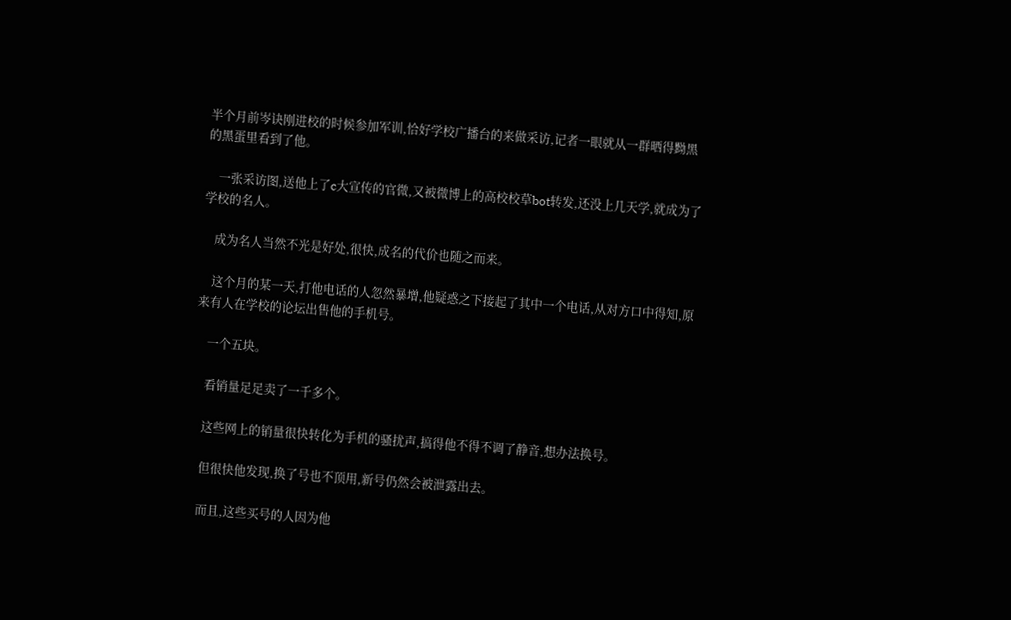半个月前岑诀刚进校的时候参加军训,恰好学校广播台的来做采访,记者一眼就从一群晒得黝黑的黑蛋里看到了他。

    一张采访图,送他上了c大宣传的官微,又被微博上的高校校草bot转发,还没上几天学,就成为了学校的名人。

    成为名人当然不光是好处,很快,成名的代价也随之而来。

    这个月的某一天,打他电话的人忽然暴增,他疑惑之下接起了其中一个电话,从对方口中得知,原来有人在学校的论坛出售他的手机号。

    一个五块。

    看销量足足卖了一千多个。

    这些网上的销量很快转化为手机的骚扰声,搞得他不得不调了静音,想办法换号。

    但很快他发现,换了号也不顶用,新号仍然会被泄露出去。

    而且,这些买号的人因为他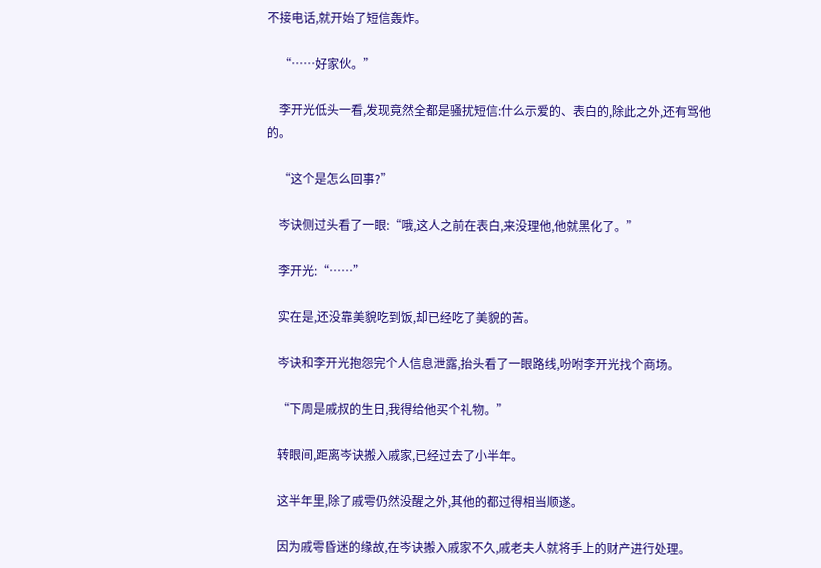不接电话,就开始了短信轰炸。

    “……好家伙。”

    李开光低头一看,发现竟然全都是骚扰短信:什么示爱的、表白的,除此之外,还有骂他的。

    “这个是怎么回事?”

    岑诀侧过头看了一眼:“哦,这人之前在表白,来没理他,他就黑化了。”

    李开光:“……”

    实在是,还没靠美貌吃到饭,却已经吃了美貌的苦。

    岑诀和李开光抱怨完个人信息泄露,抬头看了一眼路线,吩咐李开光找个商场。

    “下周是戚叔的生日,我得给他买个礼物。”

    转眼间,距离岑诀搬入戚家,已经过去了小半年。

    这半年里,除了戚雩仍然没醒之外,其他的都过得相当顺遂。

    因为戚雩昏迷的缘故,在岑诀搬入戚家不久,戚老夫人就将手上的财产进行处理。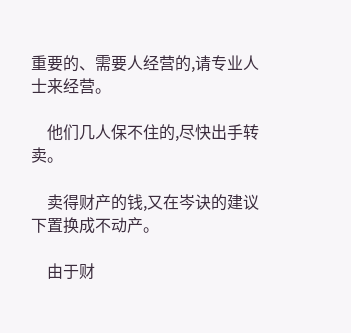重要的、需要人经营的,请专业人士来经营。

    他们几人保不住的,尽快出手转卖。

    卖得财产的钱,又在岑诀的建议下置换成不动产。

    由于财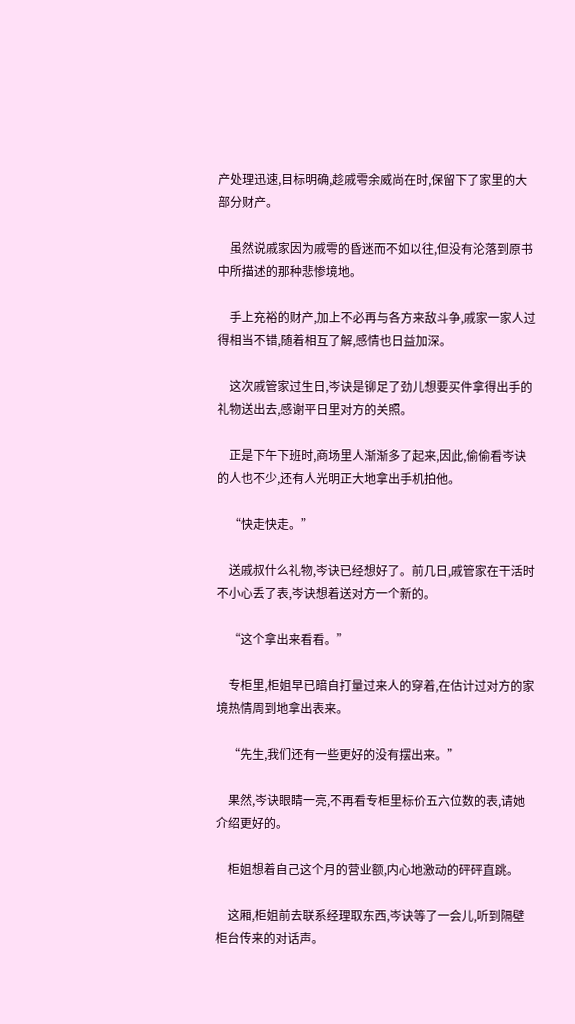产处理迅速,目标明确,趁戚雩余威尚在时,保留下了家里的大部分财产。

    虽然说戚家因为戚雩的昏迷而不如以往,但没有沦落到原书中所描述的那种悲惨境地。

    手上充裕的财产,加上不必再与各方来敌斗争,戚家一家人过得相当不错,随着相互了解,感情也日益加深。

    这次戚管家过生日,岑诀是铆足了劲儿想要买件拿得出手的礼物送出去,感谢平日里对方的关照。

    正是下午下班时,商场里人渐渐多了起来,因此,偷偷看岑诀的人也不少,还有人光明正大地拿出手机拍他。

    “快走快走。”

    送戚叔什么礼物,岑诀已经想好了。前几日,戚管家在干活时不小心丢了表,岑诀想着送对方一个新的。

    “这个拿出来看看。”

    专柜里,柜姐早已暗自打量过来人的穿着,在估计过对方的家境热情周到地拿出表来。

    “先生,我们还有一些更好的没有摆出来。”

    果然,岑诀眼睛一亮,不再看专柜里标价五六位数的表,请她介绍更好的。

    柜姐想着自己这个月的营业额,内心地激动的砰砰直跳。

    这厢,柜姐前去联系经理取东西,岑诀等了一会儿,听到隔壁柜台传来的对话声。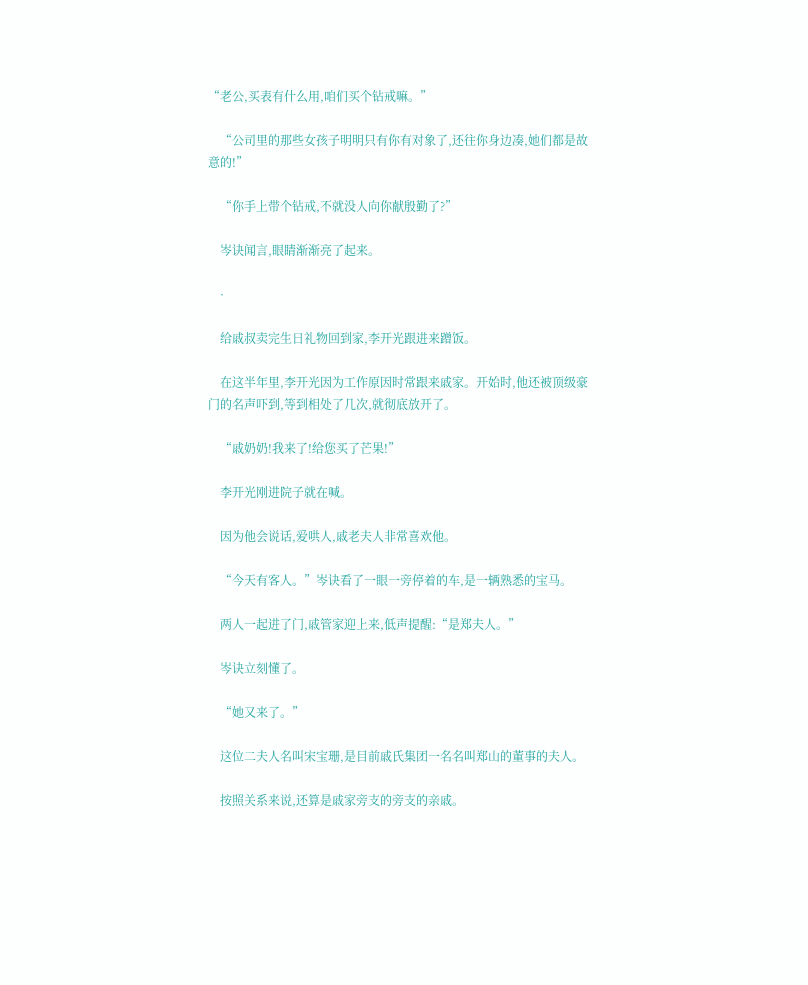“老公,买表有什么用,咱们买个钻戒嘛。”

    “公司里的那些女孩子明明只有你有对象了,还往你身边凑,她们都是故意的!”

    “你手上带个钻戒,不就没人向你献殷勤了?”

    岑诀闻言,眼睛渐渐亮了起来。

    ·

    给戚叔卖完生日礼物回到家,李开光跟进来蹭饭。

    在这半年里,李开光因为工作原因时常跟来戚家。开始时,他还被顶级豪门的名声吓到,等到相处了几次,就彻底放开了。

    “戚奶奶!我来了!给您买了芒果!”

    李开光刚进院子就在喊。

    因为他会说话,爱哄人,戚老夫人非常喜欢他。

    “今天有客人。”岑诀看了一眼一旁停着的车,是一辆熟悉的宝马。

    两人一起进了门,戚管家迎上来,低声提醒:“是郑夫人。”

    岑诀立刻懂了。

    “她又来了。”

    这位二夫人名叫宋宝珊,是目前戚氏集团一名名叫郑山的董事的夫人。

    按照关系来说,还算是戚家旁支的旁支的亲戚。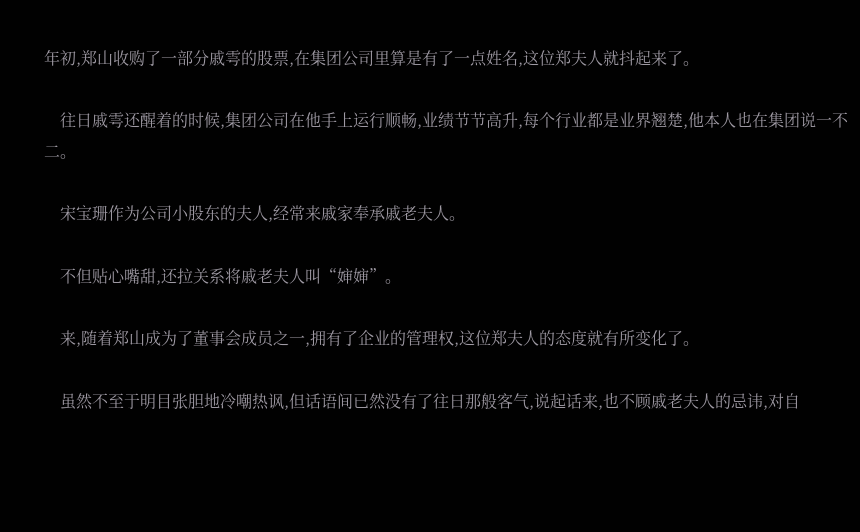年初,郑山收购了一部分戚雩的股票,在集团公司里算是有了一点姓名,这位郑夫人就抖起来了。

    往日戚雩还醒着的时候,集团公司在他手上运行顺畅,业绩节节高升,每个行业都是业界翘楚,他本人也在集团说一不二。

    宋宝珊作为公司小股东的夫人,经常来戚家奉承戚老夫人。

    不但贴心嘴甜,还拉关系将戚老夫人叫“婶婶”。

    来,随着郑山成为了董事会成员之一,拥有了企业的管理权,这位郑夫人的态度就有所变化了。

    虽然不至于明目张胆地冷嘲热讽,但话语间已然没有了往日那般客气,说起话来,也不顾戚老夫人的忌讳,对自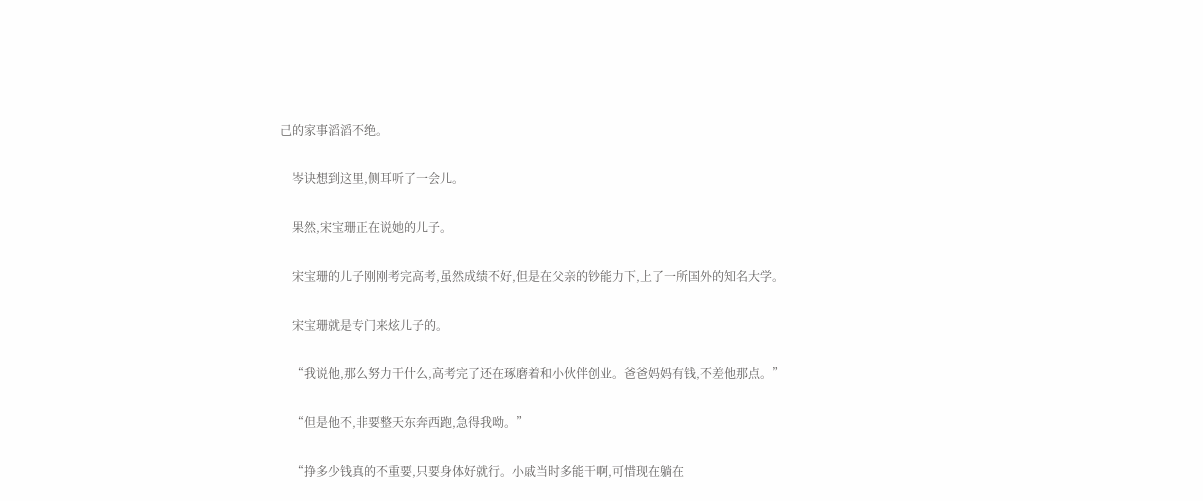己的家事滔滔不绝。

    岑诀想到这里,侧耳听了一会儿。

    果然,宋宝珊正在说她的儿子。

    宋宝珊的儿子刚刚考完高考,虽然成绩不好,但是在父亲的钞能力下,上了一所国外的知名大学。

    宋宝珊就是专门来炫儿子的。

    “我说他,那么努力干什么,高考完了还在琢磨着和小伙伴创业。爸爸妈妈有钱,不差他那点。”

    “但是他不,非要整天东奔西跑,急得我呦。”

    “挣多少钱真的不重要,只要身体好就行。小戚当时多能干啊,可惜现在躺在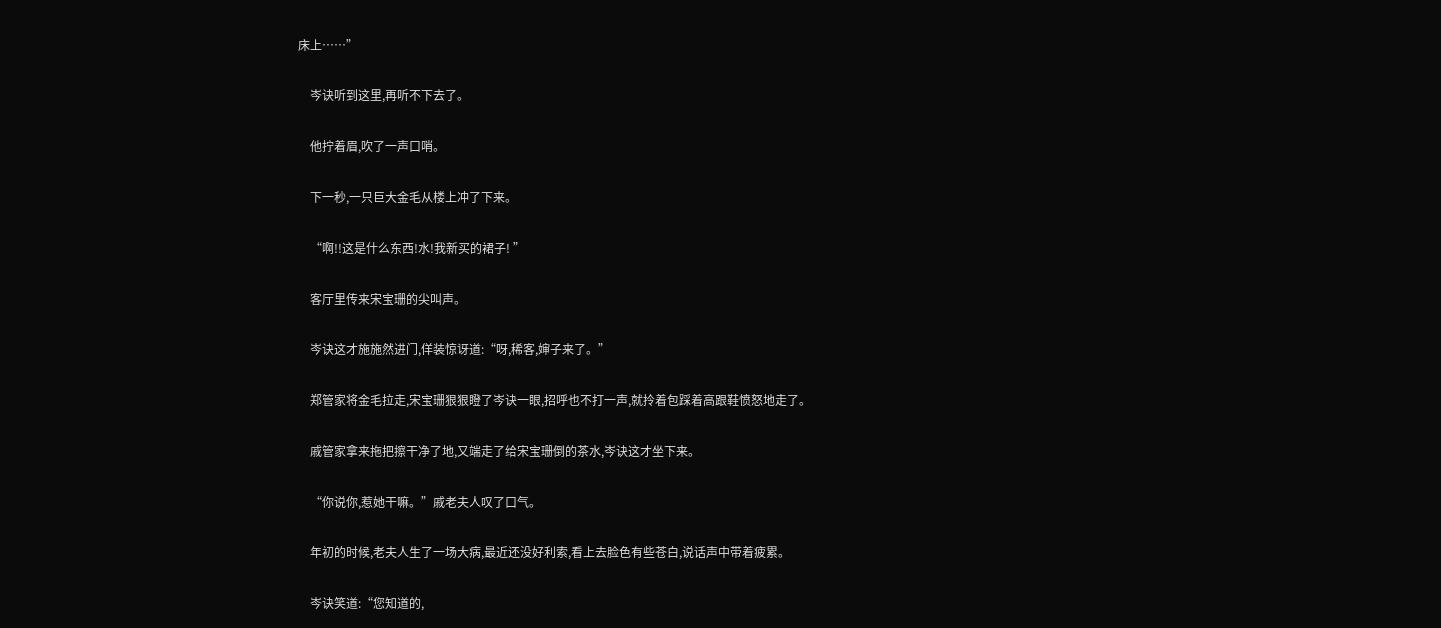床上……”

    岑诀听到这里,再听不下去了。

    他拧着眉,吹了一声口哨。

    下一秒,一只巨大金毛从楼上冲了下来。

    “啊!!这是什么东西!水!我新买的裙子! ”

    客厅里传来宋宝珊的尖叫声。

    岑诀这才施施然进门,佯装惊讶道:“呀,稀客,婶子来了。”

    郑管家将金毛拉走,宋宝珊狠狠瞪了岑诀一眼,招呼也不打一声,就拎着包踩着高跟鞋愤怒地走了。

    戚管家拿来拖把擦干净了地,又端走了给宋宝珊倒的茶水,岑诀这才坐下来。

    “你说你,惹她干嘛。”戚老夫人叹了口气。

    年初的时候,老夫人生了一场大病,最近还没好利索,看上去脸色有些苍白,说话声中带着疲累。

    岑诀笑道:“您知道的,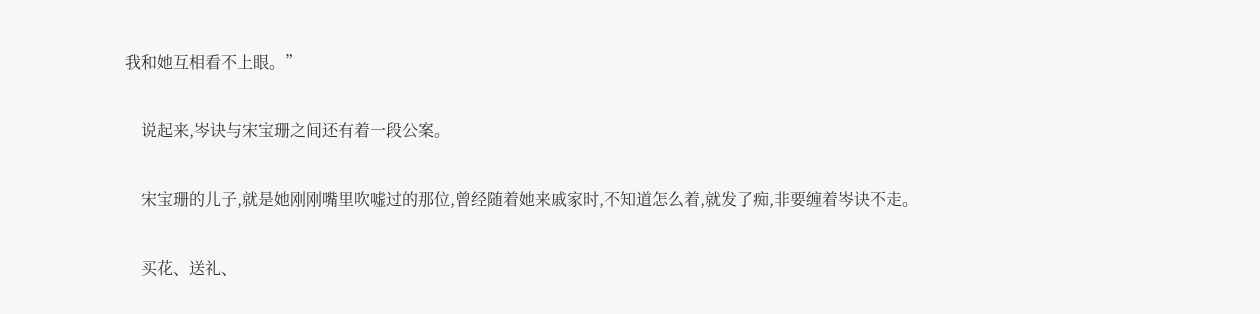我和她互相看不上眼。”

    说起来,岑诀与宋宝珊之间还有着一段公案。

    宋宝珊的儿子,就是她刚刚嘴里吹嘘过的那位,曾经随着她来戚家时,不知道怎么着,就发了痴,非要缠着岑诀不走。

    买花、送礼、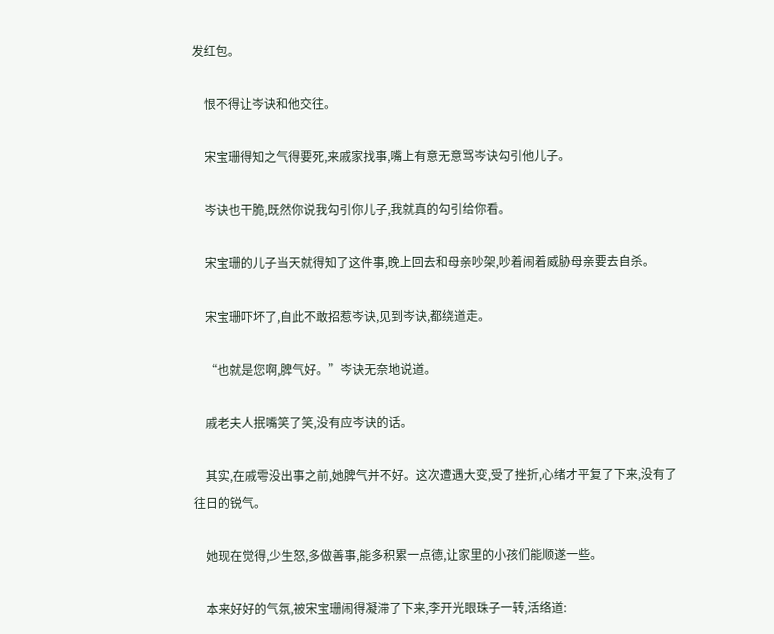发红包。

    恨不得让岑诀和他交往。

    宋宝珊得知之气得要死,来戚家找事,嘴上有意无意骂岑诀勾引他儿子。

    岑诀也干脆,既然你说我勾引你儿子,我就真的勾引给你看。

    宋宝珊的儿子当天就得知了这件事,晚上回去和母亲吵架,吵着闹着威胁母亲要去自杀。

    宋宝珊吓坏了,自此不敢招惹岑诀,见到岑诀,都绕道走。

    “也就是您啊,脾气好。”岑诀无奈地说道。

    戚老夫人抿嘴笑了笑,没有应岑诀的话。

    其实,在戚雩没出事之前,她脾气并不好。这次遭遇大变,受了挫折,心绪才平复了下来,没有了往日的锐气。

    她现在觉得,少生怒,多做善事,能多积累一点德,让家里的小孩们能顺遂一些。

    本来好好的气氛,被宋宝珊闹得凝滞了下来,李开光眼珠子一转,活络道: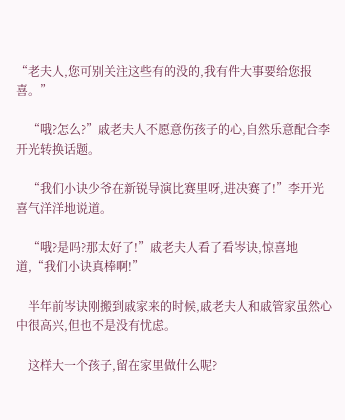“老夫人,您可别关注这些有的没的,我有件大事要给您报喜。”

    “哦?怎么?”戚老夫人不愿意伤孩子的心,自然乐意配合李开光转换话题。

    “我们小诀少爷在新锐导演比赛里呀,进决赛了!”李开光喜气洋洋地说道。

    “哦?是吗?那太好了!”戚老夫人看了看岑诀,惊喜地道,“我们小诀真棒啊!”

    半年前岑诀刚搬到戚家来的时候,戚老夫人和戚管家虽然心中很高兴,但也不是没有忧虑。

    这样大一个孩子,留在家里做什么呢?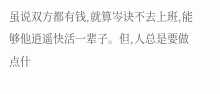虽说双方都有钱,就算岑诀不去上班,能够他逍遥快活一辈子。但,人总是要做点什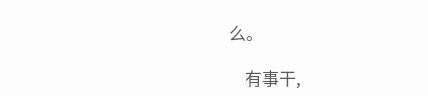么。

    有事干,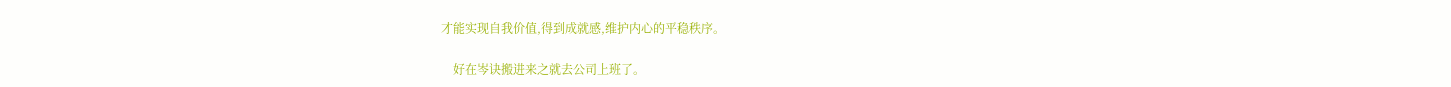才能实现自我价值,得到成就感,维护内心的平稳秩序。

    好在岑诀搬进来之就去公司上班了。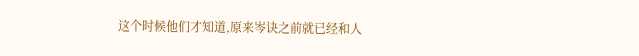这个时候他们才知道,原来岑诀之前就已经和人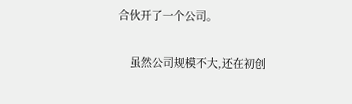合伙开了一个公司。

    虽然公司规模不大,还在初创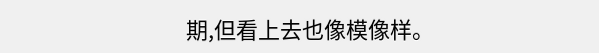期,但看上去也像模像样。